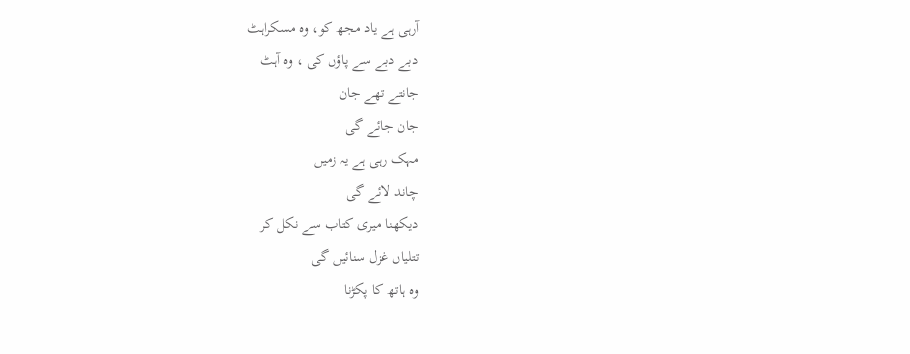آرہی ہے یاد مجھ کو، وہ مسکراہٹ
دبے دبے سے پاؤں کی ، وہ آہٹ
جانتے تھے جان
جان جائے گی
مہک رہی ہے یہ زمیں
چاند لائے گی
دیکھنا میری کتاب سے نکل کر
تتلیاں غزل سنائیں گی
وہ ہاتھ کا پکڑنا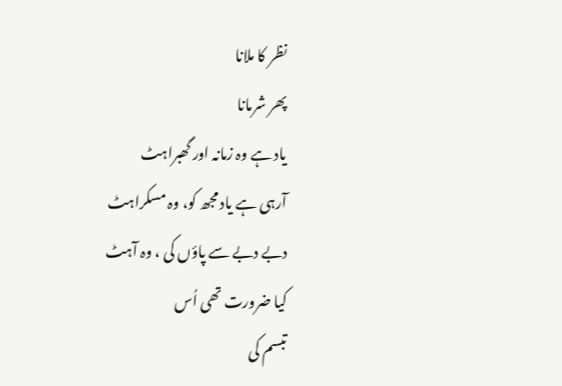نظر کا ملانا
پھر شرمانا
یاد ہے وہ زمانہ اور گھبراہٹ
آرہی ہے یاد مجھ کو، وہ مسکراہٹ
دبے دبے سے پاؤں کی ، وہ آہٹ
کیا ضرورت تھی اُس
تبسم کی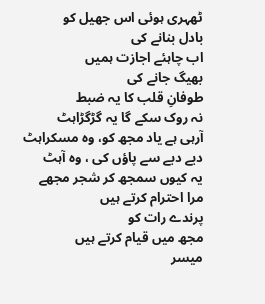ٹھہری ہوئی اس جھیل کو
بادل بنانے کی
اب چاہئے اجازت ہمیں
بھیگ جانے کی
طوفانِ قلب کا یہ ضبط
نہ روک سکے گا یہ گڑگڑاہٹ
آرہی ہے یاد مجھ کو، وہ مسکراہٹ
دبے دبے سے پاؤں کی ، وہ آہٹ
یہ کیوں سمجھ کر شجر مجھے
مرا احترام کرتے ہیں
پرندے رات کو
مجھ میں قیام کرتے ہیں
میسر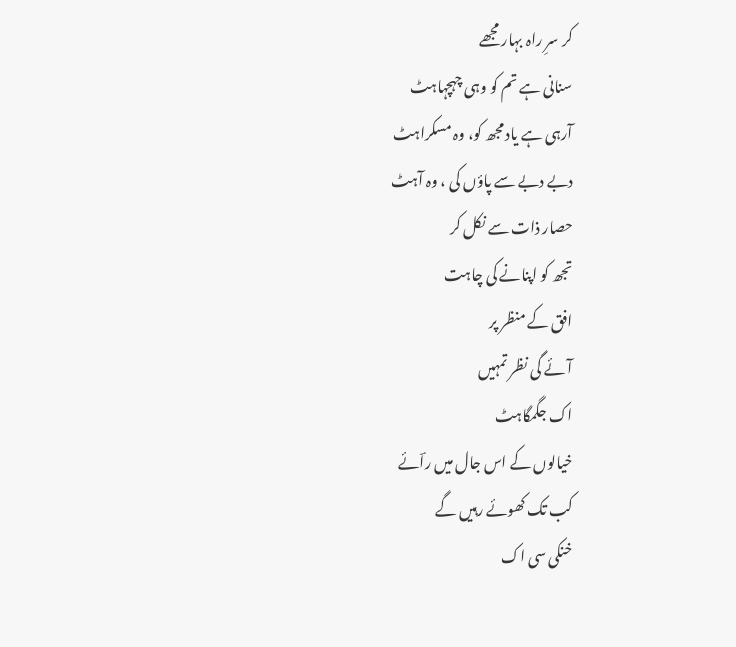کر سرِ راہ بہار مجھے
سنانی ہے تم کو وہی چہچہاہٹ
آرہی ہے یاد مجھ کو، وہ مسکراہٹ
دبے دبے سے پاؤں کی ، وہ آہٹ
حصار ذات سے نکل کر
تجھ کو اپنانے کی چاہت
افق کے منظر پر
آئے گی نظر تمہیں
اک جگمگاہٹ
خیالوں کے اس جال میں راؔئے
کب تک کھوئے رہیں گے
خنکی سی اک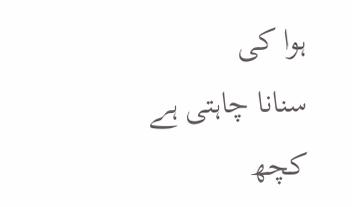ہوا کی
سنانا چاہتی ہے کچھ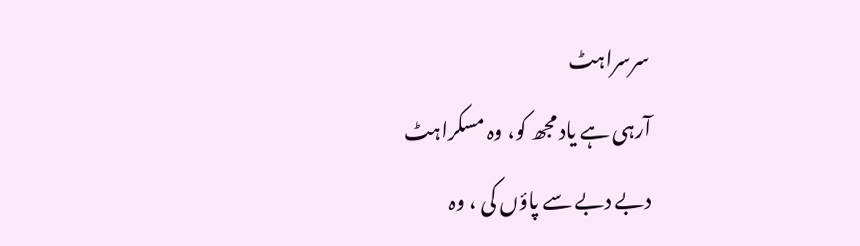سرسراہٹ
آرہی ہے یاد مجھ کو، وہ مسکراہٹ
دبے دبے سے پاؤں کی ، وہ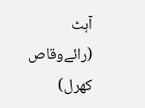آہٹ
(رائےوقاص کھرل)